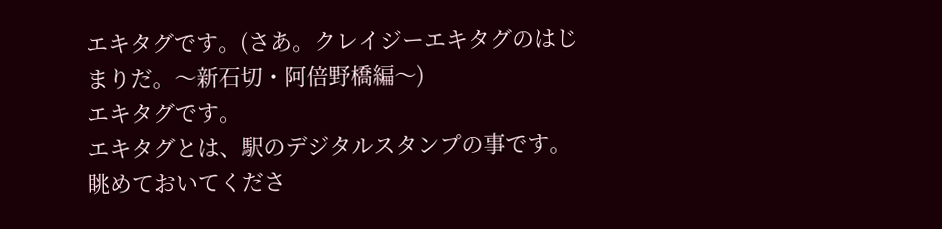エキタグです。(さあ。クレイジーエキタグのはじまりだ。〜新石切・阿倍野橋編〜)
エキタグです。
エキタグとは、駅のデジタルスタンプの事です。
眺めておいてくださ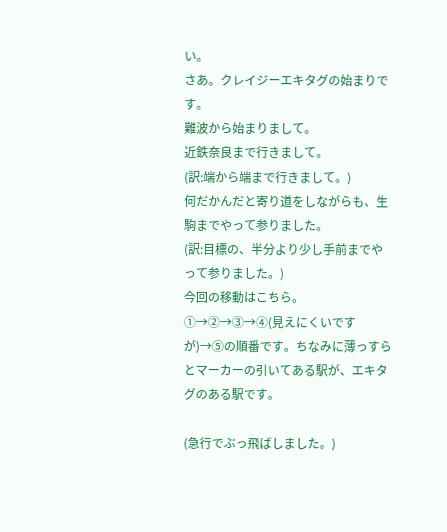い。
さあ。クレイジーエキタグの始まりです。
難波から始まりまして。
近鉄奈良まで行きまして。
(訳:端から端まで行きまして。)
何だかんだと寄り道をしながらも、生駒までやって参りました。
(訳:目標の、半分より少し手前までやって参りました。)
今回の移動はこちら。
①→②→③→④(見えにくいですが)→⑤の順番です。ちなみに薄っすらとマーカーの引いてある駅が、エキタグのある駅です。

(急行でぶっ飛ばしました。)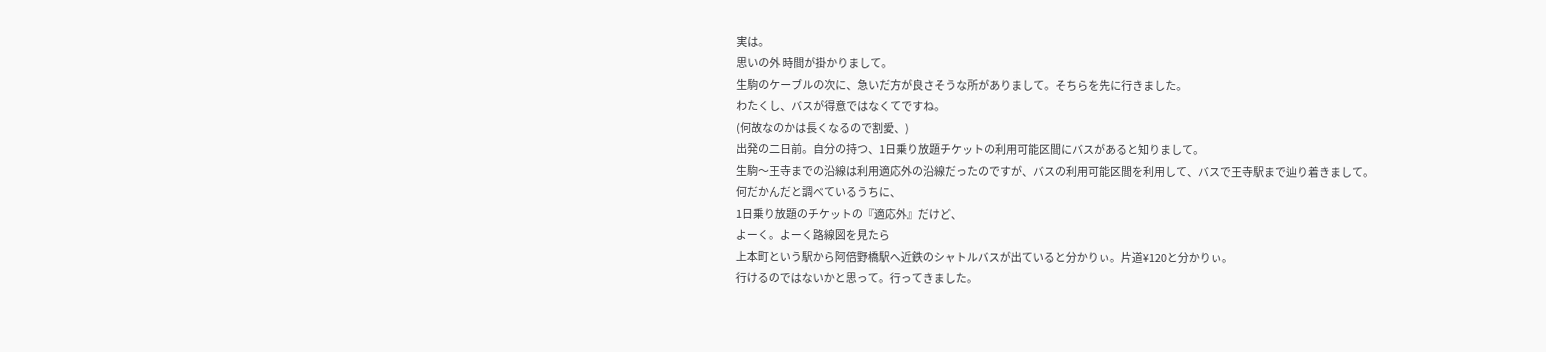実は。
思いの外 時間が掛かりまして。
生駒のケーブルの次に、急いだ方が良さそうな所がありまして。そちらを先に行きました。
わたくし、バスが得意ではなくてですね。
(何故なのかは長くなるので割愛、)
出発の二日前。自分の持つ、1日乗り放題チケットの利用可能区間にバスがあると知りまして。
生駒〜王寺までの沿線は利用適応外の沿線だったのですが、バスの利用可能区間を利用して、バスで王寺駅まで辿り着きまして。
何だかんだと調べているうちに、
1日乗り放題のチケットの『適応外』だけど、
よーく。よーく路線図を見たら
上本町という駅から阿倍野橋駅へ近鉄のシャトルバスが出ていると分かりぃ。片道¥120と分かりぃ。
行けるのではないかと思って。行ってきました。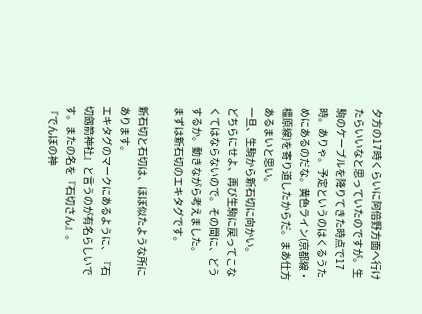夕方の17時くらいに阿倍野方面へ行けたらいいなと思っていたのですが。生駒のケーブルを降りてきた時点で17時。ありゃ。予定というのはくるうためにあるのだな。黄色ライン(京都線・橿原線)を寄り道したからだ。まあ仕方あるまいと思い。
一旦、生駒から新石切に向かい。
どちらにせよ、再び生駒に戻ってこなくてはならないので。その間に、どうするか。動きながら考えました。
まずは新石切のエキタグです。

新石切と石切は、ほぼ似たような所にあります。
エキタグのマークにあるように、『石切劔箭神社』と言うのが有名らしいです。またの名を『石切さん』。
『でんぼの神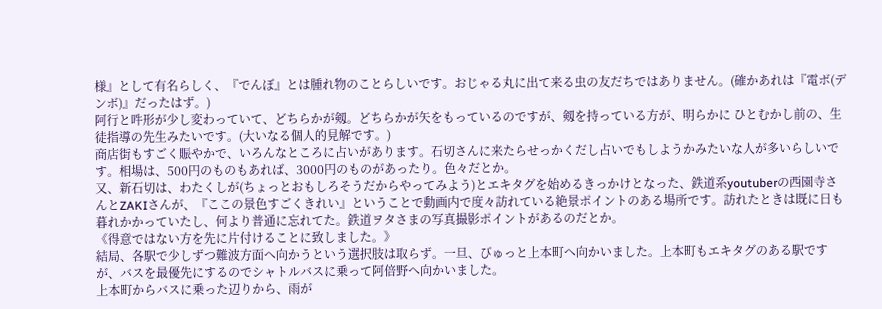様』として有名らしく、『でんぼ』とは腫れ物のことらしいです。おじゃる丸に出て来る虫の友だちではありません。(確かあれは『電ボ(デンボ)』だったはず。)
阿行と吽形が少し変わっていて、どちらかが剱。どちらかが矢をもっているのですが、剱を持っている方が、明らかに ひとむかし前の、生徒指導の先生みたいです。(大いなる個人的見解です。)
商店街もすごく賑やかで、いろんなところに占いがあります。石切さんに来たらせっかくだし占いでもしようかみたいな人が多いらしいです。相場は、500円のものもあれば、3000円のものがあったり。色々だとか。
又、新石切は、わたくしが(ちょっとおもしろそうだからやってみよう)とエキタグを始めるきっかけとなった、鉄道系youtuberの西園寺さんとZAKIさんが、『ここの景色すごくきれい』ということで動画内で度々訪れている絶景ポイントのある場所です。訪れたときは既に日も暮れかかっていたし、何より普通に忘れてた。鉄道ヲタさまの写真撮影ポイントがあるのだとか。
《得意ではない方を先に片付けることに致しました。》
結局、各駅で少しずつ難波方面へ向かうという選択肢は取らず。一旦、びゅっと上本町へ向かいました。上本町もエキタグのある駅ですが、バスを最優先にするのでシャトルバスに乗って阿倍野へ向かいました。
上本町からバスに乗った辺りから、雨が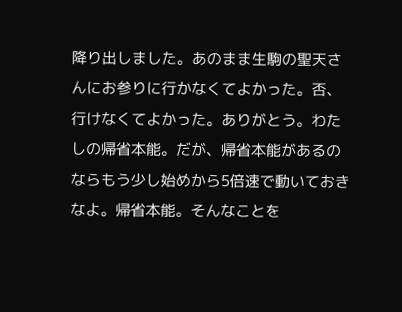降り出しました。あのまま生駒の聖天さんにお参りに行かなくてよかった。否、行けなくてよかった。ありがとう。わたしの帰省本能。だが、帰省本能があるのならもう少し始めから5倍速で動いておきなよ。帰省本能。そんなことを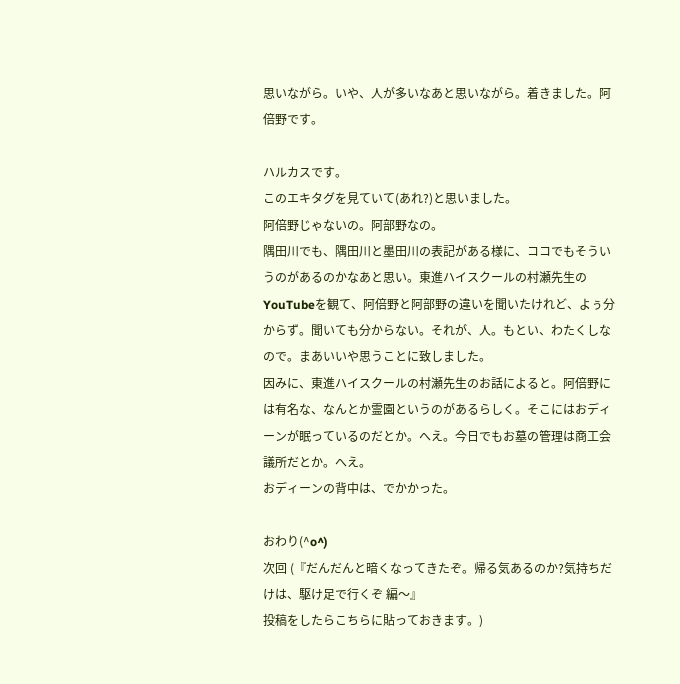思いながら。いや、人が多いなあと思いながら。着きました。阿倍野です。

ハルカスです。
このエキタグを見ていて(あれ?)と思いました。
阿倍野じゃないの。阿部野なの。
隅田川でも、隅田川と墨田川の表記がある様に、ココでもそういうのがあるのかなあと思い。東進ハイスクールの村瀬先生のYouTubeを観て、阿倍野と阿部野の違いを聞いたけれど、よぅ分からず。聞いても分からない。それが、人。もとい、わたくしなので。まあいいや思うことに致しました。
因みに、東進ハイスクールの村瀬先生のお話によると。阿倍野には有名な、なんとか霊園というのがあるらしく。そこにはおディーンが眠っているのだとか。へえ。今日でもお墓の管理は商工会議所だとか。へえ。
おディーンの背中は、でかかった。

おわり(^o^)
次回 (『だんだんと暗くなってきたぞ。帰る気あるのか?気持ちだけは、駆け足で行くぞ 編〜』
投稿をしたらこちらに貼っておきます。)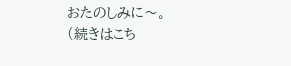おたのしみに〜。
(続きはこち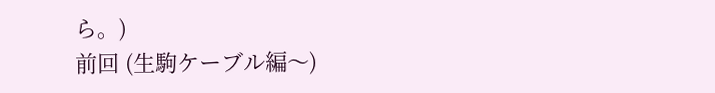ら。)
前回 (生駒ケーブル編〜)